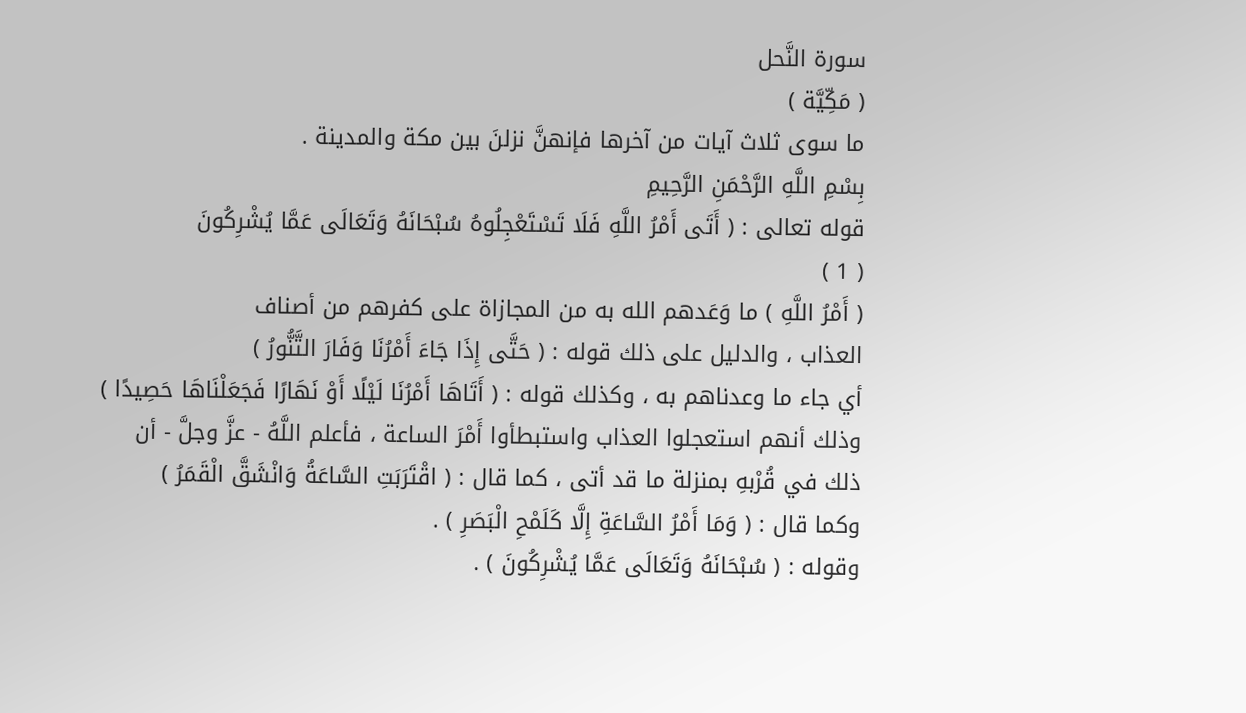سورة النَّحل
( مَكِّيَّة )
ما سوى ثلاث آيات من آخرها فإنهنَّ نزلنَ بين مكة والمدينة .
بِسْمِ اللَّهِ الرَّحْمَنِ الرَّحِيمِ
قوله تعالى : ( أَتَى أَمْرُ اللَّهِ فَلَا تَسْتَعْجِلُوهُ سُبْحَانَهُ وَتَعَالَى عَمَّا يُشْرِكُونَ
( 1 )
( أَمْرُ اللَّهِ ) ما وَعَدهم الله به من المجازاة على كفرهم من أصناف
العذاب ، والدليل على ذلك قوله : ( حَتَّى إِذَا جَاءَ أَمْرُنَا وَفَارَ التَّنُّورُ )
أي جاء ما وعدناهم به ، وكذلك قوله : ( أَتَاهَا أَمْرُنَا لَيْلًا أَوْ نَهَارًا فَجَعَلْنَاهَا حَصِيدًا )
وذلك أنهم استعجلوا العذاب واستبطأوا أَمْرَ الساعة ، فأعلم اللَّهُ - عزَّ وجلَّ - أن ذلك في قُرْبهِ بمنزلة ما قد أتى ، كما قال : ( اقْتَرَبَتِ السَّاعَةُ وَانْشَقَّ الْقَمَرُ )
وكما قال : ( وَمَا أَمْرُ السَّاعَةِ إِلَّا كَلَمْحِ الْبَصَرِ ) .
وقوله : ( سُبْحَانَهُ وَتَعَالَى عَمَّا يُشْرِكُونَ ) .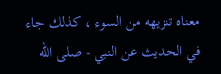معناه تنزيهه من السوء ، كذلك جاء في الحديث عن النبي - صلى الله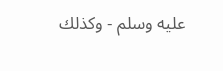عليه وسلم - وكذلك